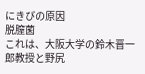にきびの原因
脱膣菌
これは、大阪大学の鈴木晋一郎教授と野尻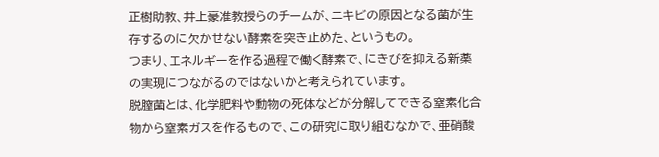正樹助教、井上豪准教授らのチームが、ニキビの原因となる菌が生存するのに欠かせない酵素を突き止めた、というもの。
つまり、エネルギーを作る過程で働く酵素で、にきびを抑える新薬の実現につながるのではないかと考えられています。
脱膣菌とは、化学肥料や動物の死体などが分解してできる窒素化合物から窒素ガスを作るもので、この研究に取り組むなかで、亜硝酸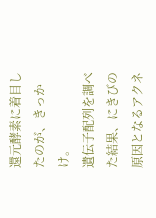還元酵素に着目したのが、きっかけ。
遺伝子配列を調べた結果、にきびの原因となるアクネ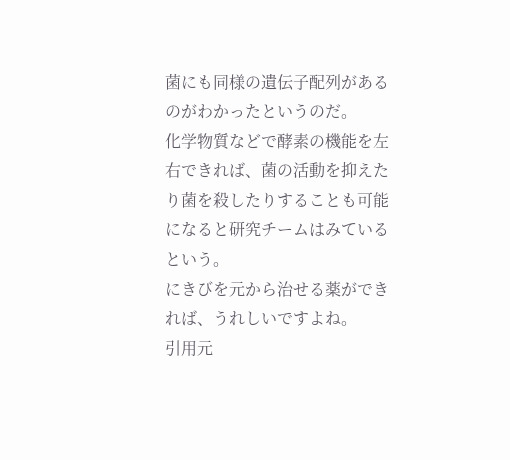菌にも同様の遺伝子配列があるのがわかったというのだ。
化学物質などで酵素の機能を左右できれば、菌の活動を抑えたり菌を殺したりすることも可能になると研究チームはみているという。
にきびを元から治せる薬ができれば、うれしいですよね。
引用元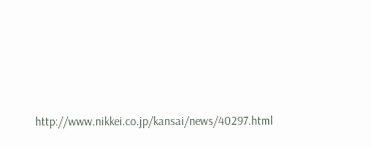http://www.nikkei.co.jp/kansai/news/40297.html